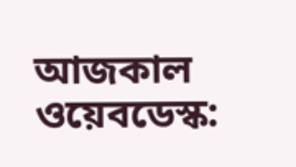আজকাল ওয়েবডেস্ক: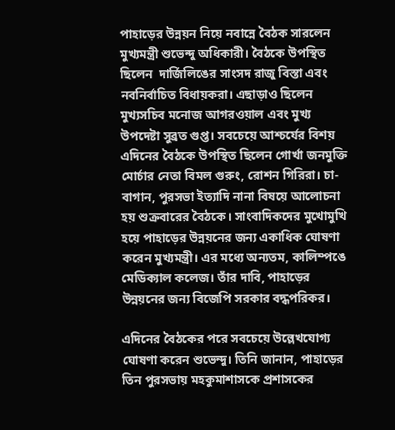পাহাড়ের উন্নয়ন নিয়ে নবান্নে বৈঠক সারলেন মুখ্যমন্ত্রী শুভেন্দু অধিকারী। বৈঠকে উপস্থিত ছিলেন  দার্জিলিঙের সাংসদ রাজু বিস্তা এবং নবনির্বাচিত বিধায়করা। এছাড়াও ছিলেন মুখ্যসচিব মনোজ আগরওয়াল এবং মুখ্য উপদেষ্টা সুব্রত গুপ্ত। সবচেয়ে আশ্চর্যের বিশয় এদিনের বৈঠকে উপস্থিত ছিলেন গোর্খা জনমুক্তি মোর্চার নেতা বিমল গুরুং, রোশন গিরিরা। চা-বাগান, পুরসভা ইত্যাদি নানা বিষয়ে আলোচনা হয় শুক্রবারের বৈঠকে। সাংবাদিকদের মুখোমুখি হয়ে পাহাড়ের উন্নয়নের জন্য একাধিক ঘোষণা করেন মুখ্যমন্ত্রী। এর মধ্যে অন্যতম, কালিম্পঙে মেডিক্যাল কলেজ। তাঁর দাবি, পাহাড়ের উন্নয়নের জন্য বিজেপি সরকার বদ্ধপরিকর।

এদিনের বৈঠকের পরে সবচেয়ে উল্লেখযোগ্য ঘোষণা করেন শুভেন্দু। তিনি জানান, পাহাড়ের তিন পুরসভায় মহকুমাশাসকে প্রশাসকের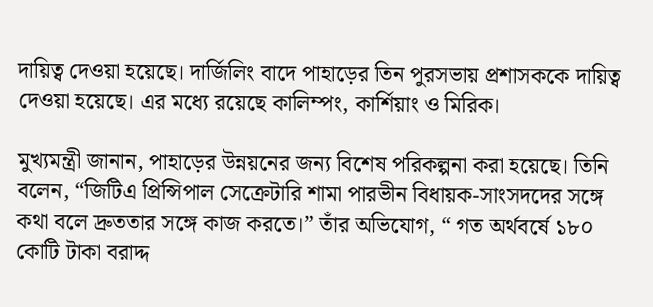দায়িত্ব দেওয়া হয়েছে। দার্জিলিং বাদে পাহাড়ের তিন পুরসভায় প্রশাসককে দায়িত্ব দেওয়া হয়েছে। এর মধ্যে রয়েছে কালিম্পং, কার্শিয়াং ও মিরিক।

মুখ্যমন্ত্রী জানান, পাহাড়ের উন্নয়নের জন্য বিশেষ পরিকল্পনা করা হয়েছে। তিনি বলেন, “জিটিএ প্রিন্সিপাল সেক্রেটারি শামা পারভীন বিধায়ক-সাংসদদের সঙ্গে কথা বলে দ্রুততার সঙ্গে কাজ করতে।” তাঁর অভিযোগ, “ গত অর্থবর্ষে ১৮০ কোটি টাকা বরাদ্দ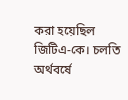করা হয়েছিল জিটিএ-কে। চলতি অর্থবর্ষে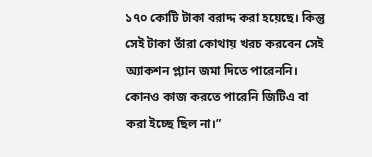১৭০ কোটি টাকা বরাদ্দ করা হয়েছে। কিন্তু সেই টাকা তাঁরা কোথায় খরচ করবেন সেই অ্যাকশন প্ল্যান জমা দিতে পারেননি। কোনও কাজ করতে পারেনি জিটিএ বা করা ইচ্ছে ছিল না।”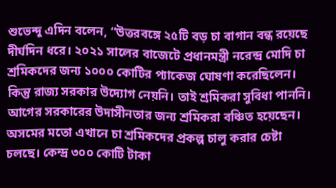শুভেন্দু এদিন বলেন, “উত্তরবঙ্গে ২৫টি বড় চা বাগান বন্ধ রয়েছে দীর্ঘদিন ধরে। ২০২১ সালের বাজেটে প্রধানমন্ত্রী নরেন্দ্র মোদি চা শ্রমিকদের জন্য ১০০০ কোটির প্যাকেজ ঘোষণা করেছিলেন। কিন্তু রাজ্য সরকার উদ্যোগ নেয়নি। তাই শ্রমিকরা সুবিধা পাননি। আগের সরকারের উদাসীনতার জন্য শ্রমিকরা বঞ্চিত হয়েছেন। অসমের মতো এখানে চা শ্রমিকদের প্রকল্প চালু করার চেষ্টা চলছে। কেন্দ্র ৩০০ কোটি টাকা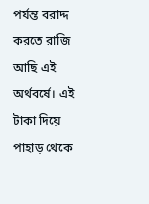পর্যন্ত বরাদ্দ করতে রাজি আছি এই অর্থবর্ষে। এই টাকা দিয়ে পাহাড় থেকে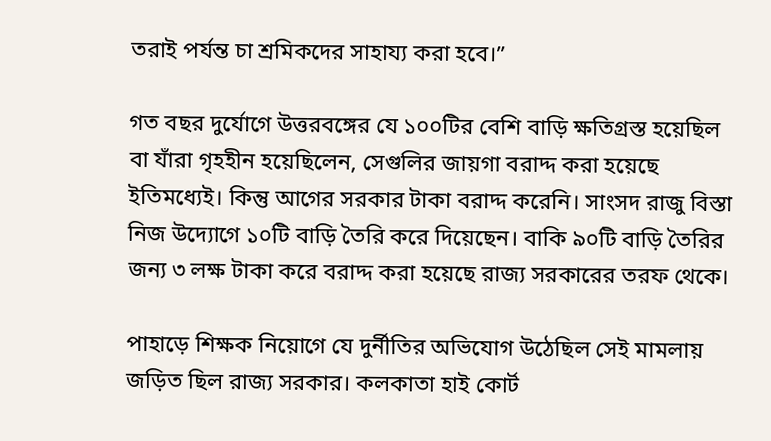তরাই পর্যন্ত চা শ্রমিকদের সাহায্য করা হবে।”

গত বছর দুর্যোগে উত্তরবঙ্গের যে ১০০টির বেশি বাড়ি ক্ষতিগ্রস্ত হয়েছিল বা যাঁরা গৃহহীন হয়েছিলেন, সেগুলির জায়গা বরাদ্দ করা হয়েছে ইতিমধ্যেই। কিন্তু আগের সরকার টাকা বরাদ্দ করেনি। সাংসদ রাজু বিস্তা নিজ উদ্যোগে ১০টি বাড়ি তৈরি করে দিয়েছেন। বাকি ৯০টি বাড়ি তৈরির জন্য ৩ লক্ষ টাকা করে বরাদ্দ করা হয়েছে রাজ্য সরকারের তরফ থেকে।

পাহাড়ে শিক্ষক নিয়োগে যে দুর্নীতির অভিযোগ উঠেছিল সেই মামলায় জড়িত ছিল রাজ্য সরকার। কলকাতা হাই কোর্ট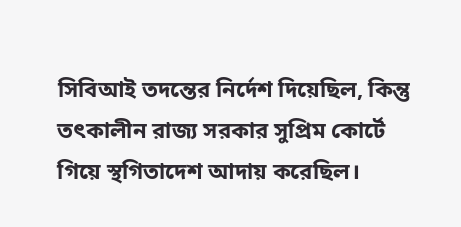সিবিআই তদন্তের নির্দেশ দিয়েছিল, কিন্তু তৎকালীন রাজ্য সরকার সুপ্রিম কোর্টে গিয়ে স্থগিতাদেশ আদায় করেছিল।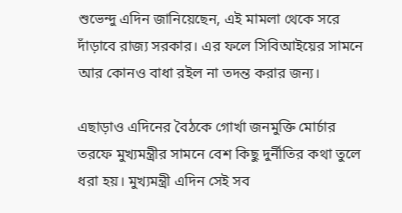শুভেন্দু এদিন জানিয়েছেন, এই মামলা থেকে সরে দাঁড়াবে রাজ্য সরকার। এর ফলে সিবিআইয়ের সামনে আর কোনও বাধা রইল না তদন্ত করার জন্য।

এছাড়াও এদিনের বৈঠকে গোর্খা জনমুক্তি মোর্চার তরফে মুখ্যমন্ত্রীর সামনে বেশ কিছু দুর্নীতির কথা তুলে ধরা হয়। মুখ্যমন্ত্রী এদিন সেই সব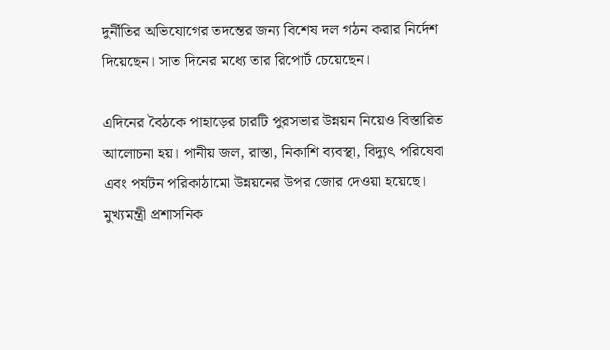দুর্নীতির অভিযোগের তদন্তের জন্য বিশেষ দল গঠন করার নির্দেশ দিয়েছেন। সাত দিনের মধ্যে তার রিপোর্ট চেয়েছেন।

এদিনের বৈঠকে পাহাড়ের চারটি পুরসভার উন্নয়ন নিয়েও বিস্তারিত আলোচনা হয়। পানীয় জল, রাস্তা, নিকাশি ব্যবস্থা, বিদ্যুৎ পরিষেবা এবং পর্যটন পরিকাঠামো উন্নয়নের উপর জোর দেওয়া হয়েছে। মুখ্যমন্ত্রী প্রশাসনিক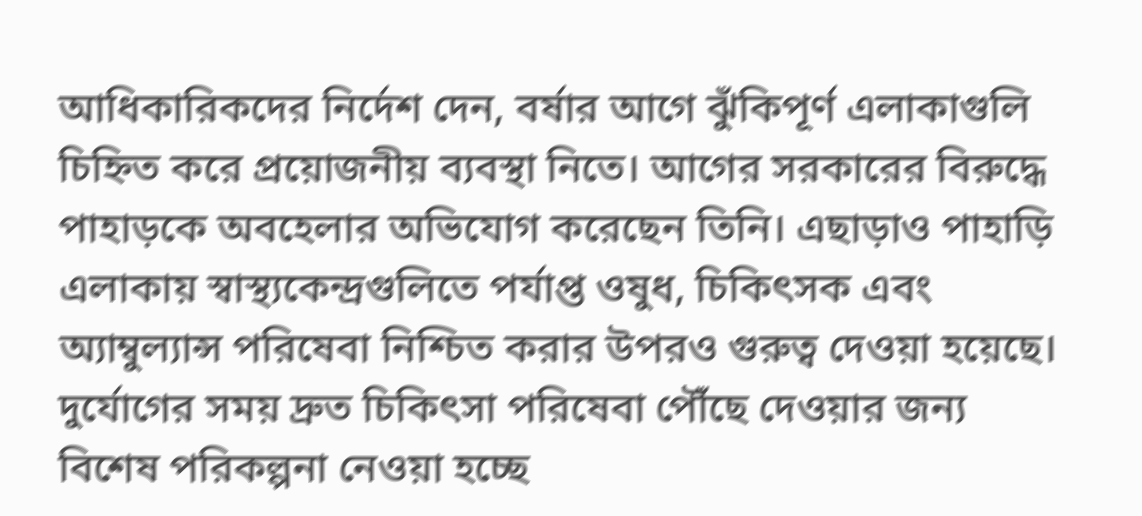আধিকারিকদের নির্দেশ দেন, বর্ষার আগে ঝুঁকিপূর্ণ এলাকাগুলি চিহ্নিত করে প্রয়োজনীয় ব্যবস্থা নিতে। আগের সরকারের বিরুদ্ধে পাহাড়কে অবহেলার অভিযোগ করেছেন তিনি। এছাড়াও পাহাড়ি এলাকায় স্বাস্থ্যকেন্দ্রগুলিতে পর্যাপ্ত ওষুধ, চিকিৎসক এবং অ্যাম্বুল্যান্স পরিষেবা নিশ্চিত করার উপরও গুরুত্ব দেওয়া হয়েছে। দুর্যোগের সময় দ্রুত চিকিৎসা পরিষেবা পৌঁছে দেওয়ার জন্য বিশেষ পরিকল্পনা নেওয়া হচ্ছে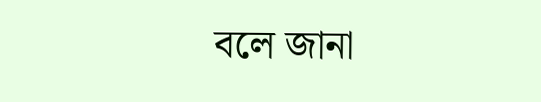বলে জানা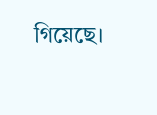গিয়েছে।